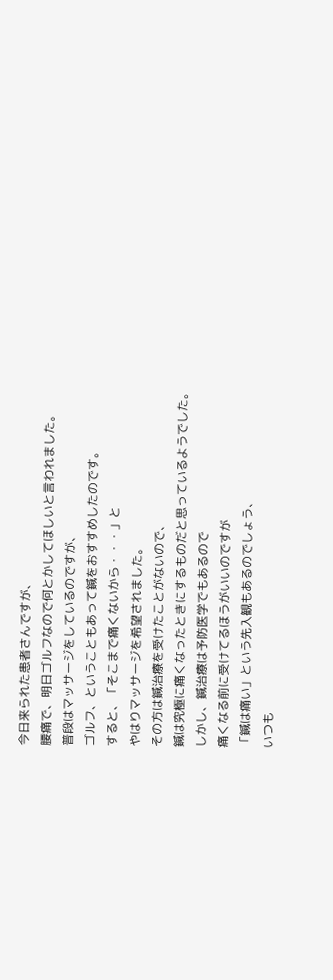今日来られた患者さんですが、
腰痛で、明日ゴルフなので何とかしてほしいと言われました。
普段はマッサージをしているのですが、
ゴルフ、ということもあって鍼をおすすめしたのです。
すると、「そこまで痛くないから・・・」と
やはりマッサージを希望されました。
その方は鍼治療を受けたことがないので、
鍼は究極に痛くなったときにするものだと思っているようでした。
しかし、鍼治療は予防医学でもあるので
痛くなる前に受けてるほうがいいのですが
「鍼は痛い」という先入観もあるのでしょう、
いつも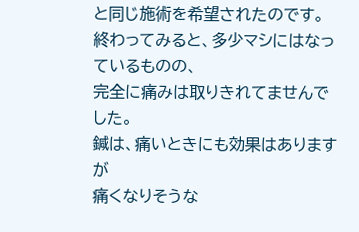と同じ施術を希望されたのです。
終わってみると、多少マシにはなっているものの、
完全に痛みは取りきれてませんでした。
鍼は、痛いときにも効果はありますが
痛くなりそうな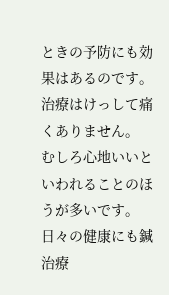ときの予防にも効果はあるのです。
治療はけっして痛くありません。
むしろ心地いいといわれることのほうが多いです。
日々の健康にも鍼治療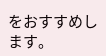をおすすめします。